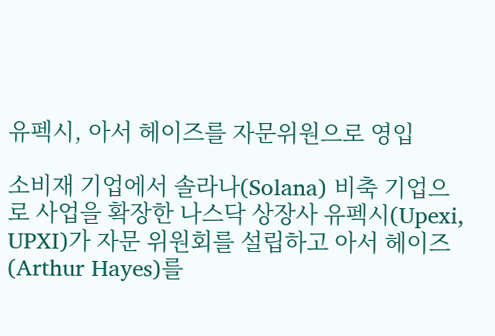유펙시, 아서 헤이즈를 자문위원으로 영입

소비재 기업에서 솔라나(Solana) 비축 기업으로 사업을 확장한 나스닥 상장사 유펙시(Upexi, UPXI)가 자문 위원회를 설립하고 아서 헤이즈(Arthur Hayes)를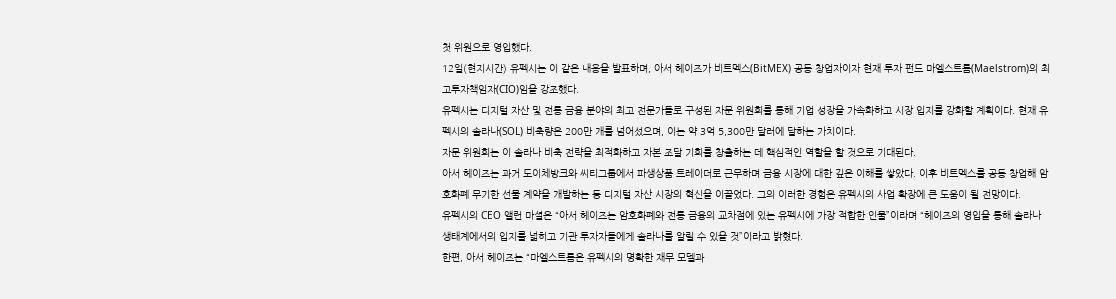첫 위원으로 영입했다.
12일(현지시간) 유펙시는 이 같은 내용을 발표하며, 아서 헤이즈가 비트멕스(BitMEX) 공동 창업자이자 현재 투자 펀드 마엘스트롬(Maelstrom)의 최고투자책임자(CIO)임을 강조했다.
유펙시는 디지털 자산 및 전통 금융 분야의 최고 전문가들로 구성된 자문 위원회를 통해 기업 성장을 가속화하고 시장 입지를 강화할 계획이다. 현재 유펙시의 솔라나(SOL) 비축량은 200만 개를 넘어섰으며, 이는 약 3억 5,300만 달러에 달하는 가치이다.
자문 위원회는 이 솔라나 비축 전략을 최적화하고 자본 조달 기회를 창출하는 데 핵심적인 역할을 할 것으로 기대된다.
아서 헤이즈는 과거 도이체방크와 씨티그룹에서 파생상품 트레이더로 근무하며 금융 시장에 대한 깊은 이해를 쌓았다. 이후 비트멕스를 공동 창업해 암호화폐 무기한 선물 계약을 개발하는 등 디지털 자산 시장의 혁신을 이끌었다. 그의 이러한 경험은 유펙시의 사업 확장에 큰 도움이 될 전망이다.
유펙시의 CEO 앨런 마셜은 “아서 헤이즈는 암호화폐와 전통 금융의 교차점에 있는 유펙시에 가장 적합한 인물”이라며 “헤이즈의 영입을 통해 솔라나 생태계에서의 입지를 넓히고 기관 투자자들에게 솔라나를 알릴 수 있을 것”이라고 밝혔다.
한편, 아서 헤이즈는 “마엘스트롬은 유펙시의 명확한 재무 모델과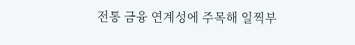전통 금융 연계성에 주목해 일찍부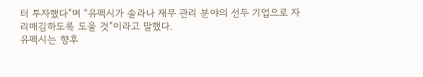터 투자했다”며 “유펙시가 솔라나 재무 관리 분야의 선두 기업으로 자리매김하도록 도울 것”이라고 말했다.
유펙시는 향후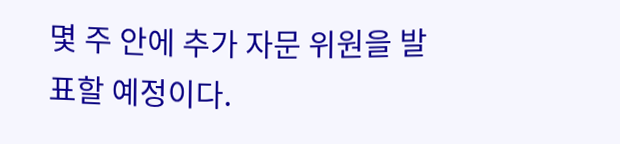몇 주 안에 추가 자문 위원을 발표할 예정이다.